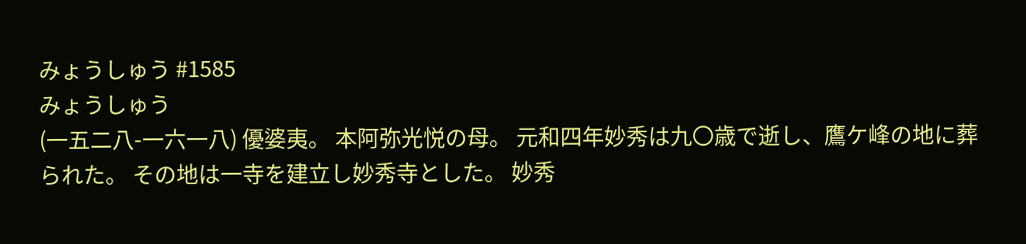みょうしゅう #1585
みょうしゅう
(一五二八-一六一八) 優婆夷。 本阿弥光悦の母。 元和四年妙秀は九〇歳で逝し、鷹ケ峰の地に葬られた。 その地は一寺を建立し妙秀寺とした。 妙秀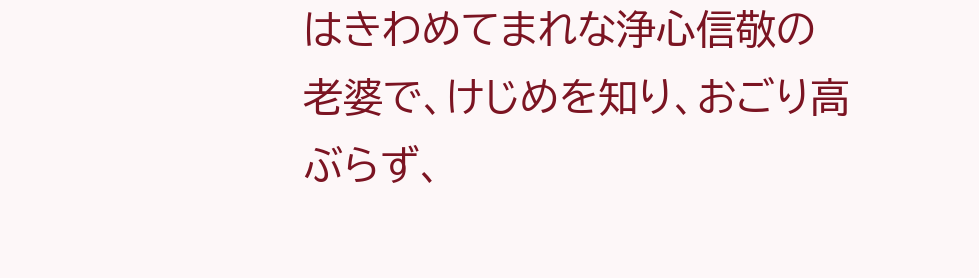はきわめてまれな浄心信敬の老婆で、けじめを知り、おごり高ぶらず、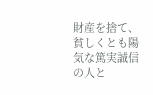財産を捨て、貧しくとも陽気な篤実誠信の人と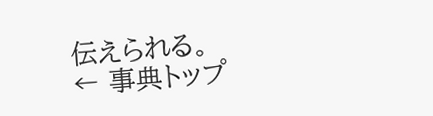伝えられる。
← 事典トップ